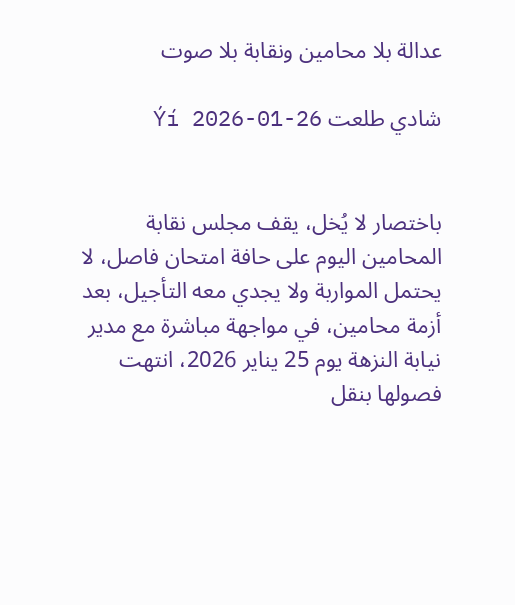عدالة بلا محامين ونقابة بلا صوت

شادي طلعت Ýí 2026-01-26


باختصار لا يُخل، يقف مجلس نقابة المحامين اليوم على حافة امتحان فاصل، لا يحتمل المواربة ولا يجدي معه التأجيل، بعد أزمة محامين، في مواجهة مباشرة مع مدير نيابة النزهة يوم 25 يناير 2026، انتهت فصولها بنقل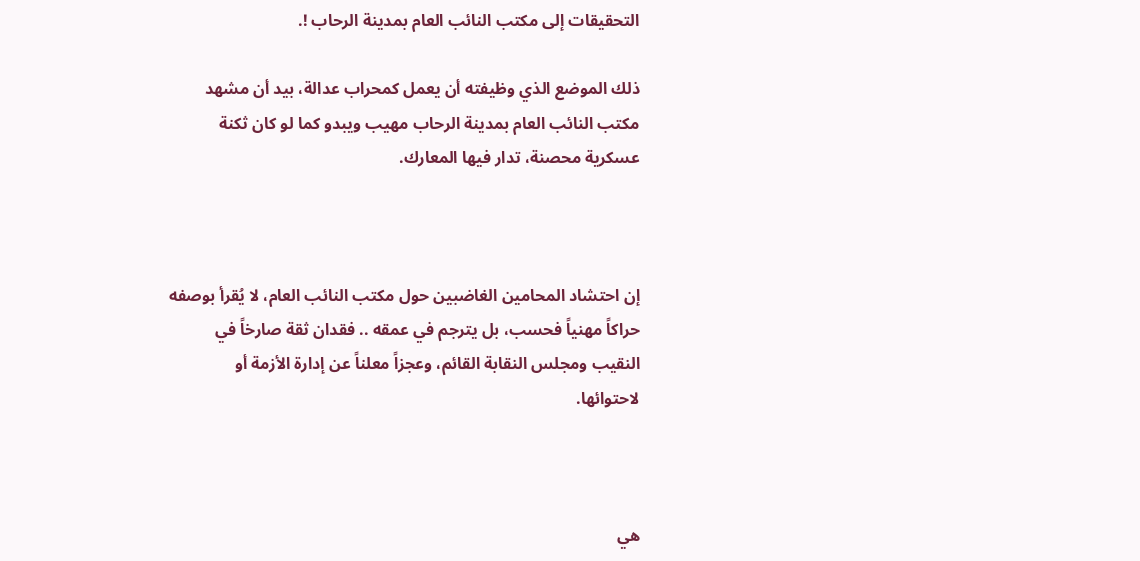التحقيقات إلى مكتب النائب العام بمدينة الرحاب !.

ذلك الموضع الذي وظيفته أن يعمل كمحراب عدالة، بيد أن مشهد مكتب النائب العام بمدينة الرحاب مهيب ويبدو كما لو كان ثكنة عسكرية محصنة، تدار فيها المعارك.



إن احتشاد المحامين الغاضبين حول مكتب النائب العام، لا يُقرأ بوصفه حراكاً مهنياً فحسب، بل يترجم في عمقه .. فقدان ثقة صارخاً في النقيب ومجلس النقابة القائم، وعجزاً معلناً عن إدارة الأزمة أو لاحتوائها.



هي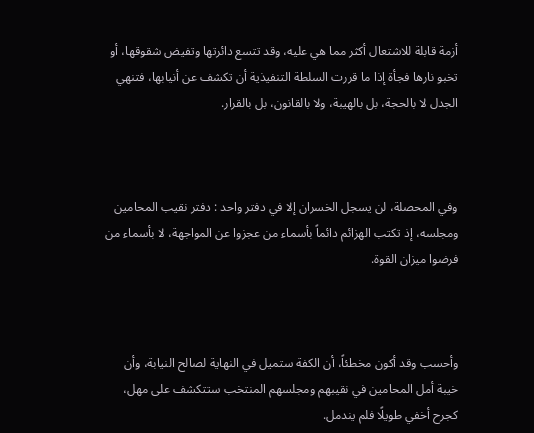أزمة قابلة للاشتعال أكثر مما هي عليه، وقد تتسع دائرتها وتفيض شقوقها، أو تخبو نارها فجأة إذا ما قررت السلطة التنفيذية أن تكشف عن أنيابها، فتنهي الجدل لا بالحجة، بل بالهيبة، ولا بالقانون، بل بالقرار.



وفي المحصلة، لن يسجل الخسران إلا في دفتر واحد : دفتر نقيب المحامين ومجلسه، إذ تكتب الهزائم دائماً بأسماء من عجزوا عن المواجهة، لا بأسماء من فرضوا ميزان القوة.



وأحسب وقد أكون مخطئاً، أن الكفة ستميل في النهاية لصالح النيابة، وأن خيبة أمل المحامين في نقيبهم ومجلسهم المنتخب ستتكشف على مهل، كجرح أخفي طويلًا فلم يندمل.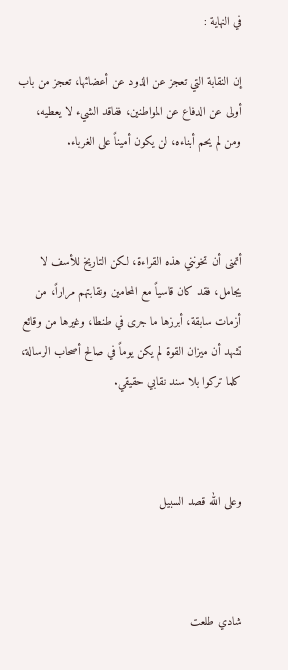في النهاية :

إن النقابة التي تعجز عن الذود عن أعضائها، تعجز من باب أولى عن الدفاع عن المواطنين، ففاقد الشيء لا يعطيه، ومن لم يحم أبناءه، لن يكون أميناً على الغرباء.



أتمنى أن تخونني هذه القراءة، لكن التاريخ للأسف لا يجامل، فقد كان قاسياً مع المحامين ونقابتهم مراراً، من أزمات سابقة، أبرزها ما جرى في طنطا، وغيرها من وقائع تشهد أن ميزان القوة لم يكن يوماً في صالح أصحاب الرسالة، كلما تركوا بلا سند نقابي حقيقي.



وعلى الله قصد السبيل



شادي طلعت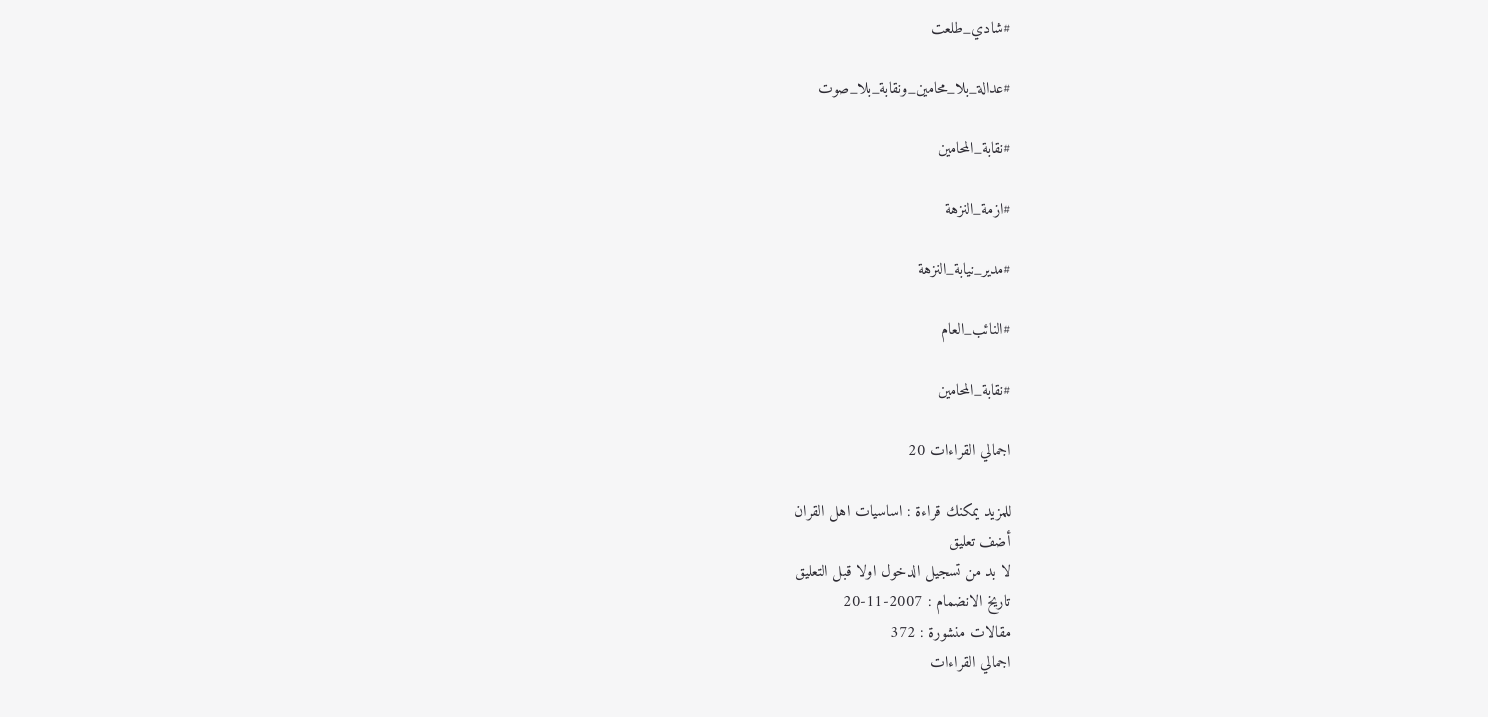#شادي_طلعت

#عدالة_بلا_محامين_ونقابة_بلا_صوت

#نقابة_المحامين

#ازمة_النزهة

#مدير_نيابة_النزهة

#النائب_العام

#نقابة_المحامين

اجمالي القراءات 20

للمزيد يمكنك قراءة : اساسيات اهل القران
أضف تعليق
لا بد من تسجيل الدخول اولا قبل التعليق
تاريخ الانضمام : 2007-11-20
مقالات منشورة : 372
اجمالي القراءات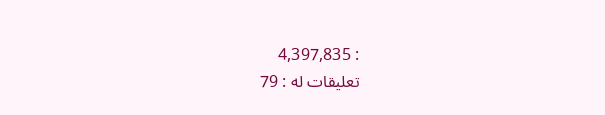: 4,397,835
تعليقات له : 79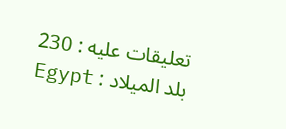تعليقات عليه : 230
بلد الميلاد : Egypt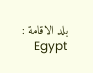بلد الاقامة : Egypt